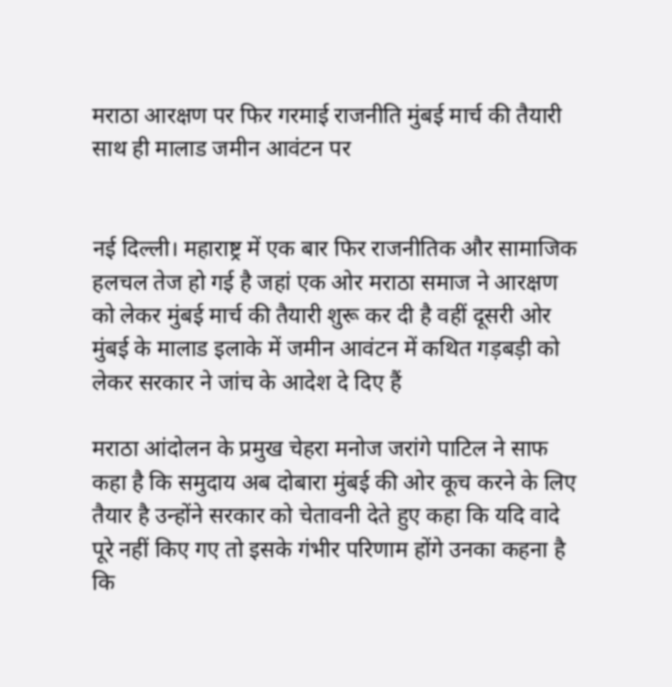मराठा आरक्षण पर फिर गरमाई राजनीति मुंबई मार्च की तैयारी साथ ही मालाड जमीन आवंटन पर


नई दिल्ली। महाराष्ट्र में एक बार फिर राजनीतिक और सामाजिक हलचल तेज हो गई है जहां एक ओर मराठा समाज ने आरक्षण को लेकर मुंबई मार्च की तैयारी शुरू कर दी है वहीं दूसरी ओर मुंबई के मालाड इलाके में जमीन आवंटन में कथित गड़बड़ी को लेकर सरकार ने जांच के आदेश दे दिए हैं

मराठा आंदोलन के प्रमुख चेहरा मनोज जरांगे पाटिल ने साफ कहा है कि समुदाय अब दोबारा मुंबई की ओर कूच करने के लिए तैयार है उन्होंने सरकार को चेतावनी देते हुए कहा कि यदि वादे पूरे नहीं किए गए तो इसके गंभीर परिणाम होंगे उनका कहना है कि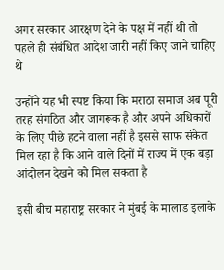अगर सरकार आरक्षण देने के पक्ष में नहीं थी तो पहले ही संबंधित आदेश जारी नहीं किए जाने चाहिए थे

उन्होंने यह भी स्पष्ट किया कि मराठा समाज अब पूरी तरह संगठित और जागरूक है और अपने अधिकारों के लिए पीछे हटने वाला नहीं है इससे साफ संकेत मिल रहा है कि आने वाले दिनों में राज्य में एक बड़ा आंदोलन देखने को मिल सकता है

इसी बीच महाराष्ट्र सरकार ने मुंबई के मालाड इलाके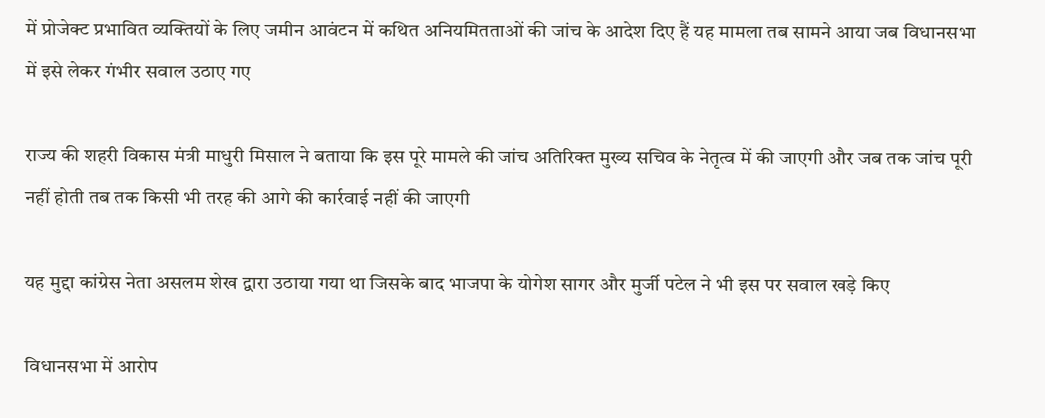में प्रोजेक्ट प्रभावित व्यक्तियों के लिए जमीन आवंटन में कथित अनियमितताओं की जांच के आदेश दिए हैं यह मामला तब सामने आया जब विधानसभा में इसे लेकर गंभीर सवाल उठाए गए

राज्य की शहरी विकास मंत्री माधुरी मिसाल ने बताया कि इस पूरे मामले की जांच अतिरिक्त मुख्य सचिव के नेतृत्व में की जाएगी और जब तक जांच पूरी नहीं होती तब तक किसी भी तरह की आगे की कार्रवाई नहीं की जाएगी

यह मुद्दा कांग्रेस नेता असलम शेख द्वारा उठाया गया था जिसके बाद भाजपा के योगेश सागर और मुर्जी पटेल ने भी इस पर सवाल खड़े किए

विधानसभा में आरोप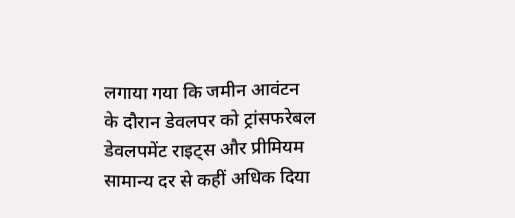लगाया गया कि जमीन आवंटन के दौरान डेवलपर को ट्रांसफरेबल डेवलपमेंट राइट्स और प्रीमियम सामान्य दर से कहीं अधिक दिया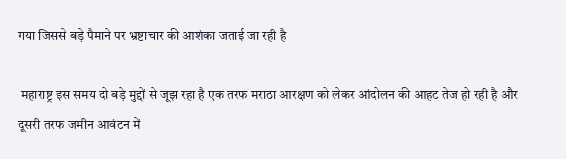गया जिससे बड़े पैमाने पर भ्रष्टाचार की आशंका जताई जा रही है

 महाराष्ट्र इस समय दो बड़े मुद्दों से जूझ रहा है एक तरफ मराठा आरक्षण को लेकर आंदोलन की आहट तेज हो रही है और दूसरी तरफ जमीन आवंटन में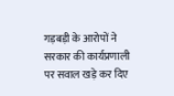गड़बड़ी के आरोपों ने सरकार की कार्यप्रणाली पर सवाल खड़े कर दिए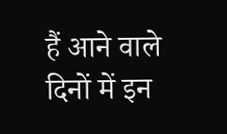हैं आने वाले दिनों में इन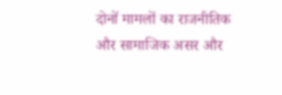दोनों मामलों का राजनीतिक और सामाजिक असर और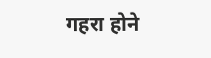गहरा होने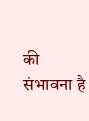की संभावना है